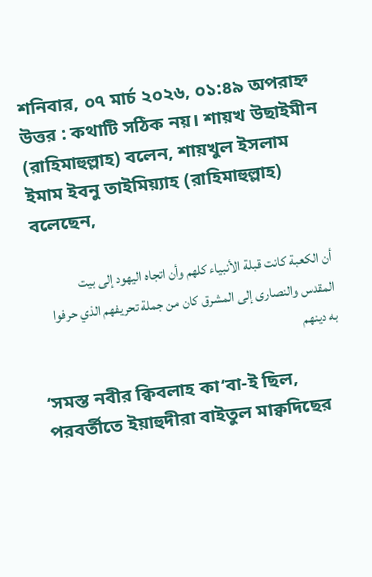শনিবার, ০৭ মার্চ ২০২৬, ০১:৪৯ অপরাহ্ন
উত্তর : কথাটি সঠিক নয়। শায়খ উছাইমীন (রাহিমাহুল্লাহ) বলেন, শায়খুল ইসলাম ইমাম ইবনু তাইমিয়্যাহ (রাহিমাহুল্লাহ) বলেছেন,

أن الكعبة كانت قبلة الأنبياء كلهم وأن اتجاه اليهود إلى بيت المقدس والنصارى إلى المشرق كان من جملة تحريفهم الذي حرفوا به دينهم

‘সমস্ত নবীর ক্বিবলাহ কা‘বা-ই ছিল, পরবর্তীতে ইয়াহুদীরা বাইতুল মাক্বদিছের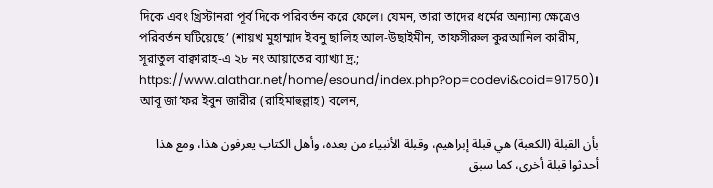দিকে এবং খ্রিস্টানরা পূর্ব দিকে পরিবর্তন করে ফেলে। যেমন, তারা তাদের ধর্মের অন্যান্য ক্ষেত্রেও পরিবর্তন ঘটিয়েছে’ (শায়খ মুহাম্মাদ ইবনু ছালিহ আল-উছাইমীন, তাফসীরুল কুরআনিল কারীম, সূরাতুল বাক্বারাহ-এ ২৮ নং আয়াতের ব্যাখ্যা দ্র.; https://www.alathar.net/home/esound/index.php?op=codevi&coid=91750)। আবূ জা‘ফর ইবুন জারীর (রাহিমাহুল্লাহ) বলেন,

بأن القبلة (الكعبة) هي قبلة إبراهيم، وقبلة الأنبياء من بعده، وأهل الكتاب يعرفون هذا، ومع هذا أحدثوا قبلة أخرى، كما سبق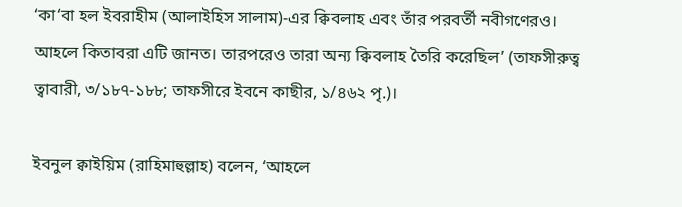‘কা‘বা হল ইবরাহীম (আলাইহিস সালাম)-এর ক্বিবলাহ এবং তাঁর পরবর্তী নবীগণেরও। আহলে কিতাবরা এটি জানত। তারপরেও তারা অন্য ক্বিবলাহ তৈরি করেছিল’ (তাফসীরুত্ব ত্বাবারী, ৩/১৮৭-১৮৮; তাফসীরে ইবনে কাছীর, ১/৪৬২ পৃ.)।

ইবনুল ক্বাইয়িম (রাহিমাহুল্লাহ) বলেন, ‘আহলে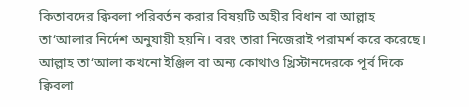কিতাবদের ক্বিবলা পরিবর্তন করার বিষয়টি অহীর বিধান বা আল্লাহ তা‘আলার নির্দেশ অনুযায়ী হয়নি। বরং তারা নিজেরাই পরামর্শ করে করেছে। আল্লাহ তা‘আলা কখনো ইঞ্জিল বা অন্য কোথাও খ্রিস্টানদেরকে পূর্ব দিকে ক্বিবলা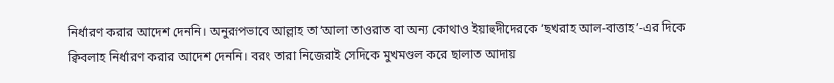নির্ধারণ করার আদেশ দেননি। অনুরূপভাবে আল্লাহ তা‘আলা তাওরাত বা অন্য কোথাও ইয়াহুদীদেরকে ‘ছখরাহ আল-বাত্তাহ’-এর দিকে ক্বিবলাহ নির্ধারণ করার আদেশ দেননি। বরং তারা নিজেরাই সেদিকে মুখমণ্ডল করে ছালাত আদায়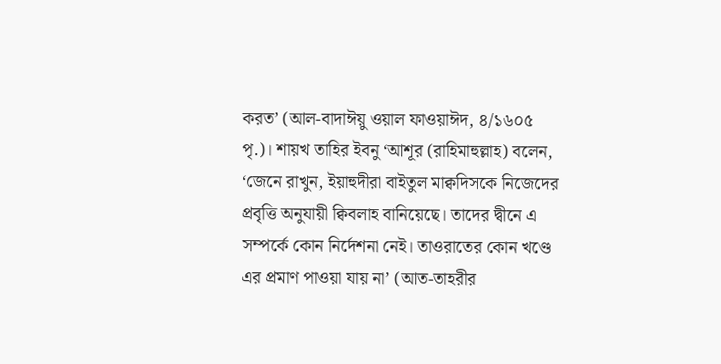করত’ (আল-বাদাঈয়ু ওয়াল ফাওয়াঈদ, ৪/১৬০৫ পৃ.)। শায়খ তাহির ইবনু ‘আশূর (রাহিমাহুল্লাহ) বলেন, ‘জেনে রাখুন, ইয়াহুদীরা বাইতুল মাক্বদিসকে নিজেদের প্রবৃত্তি অনুযায়ী ক্বিবলাহ বানিয়েছে। তাদের দ্বীনে এ সম্পর্কে কোন নির্দেশনা নেই। তাওরাতের কোন খণ্ডে এর প্রমাণ পাওয়া যায় না’ (আত-তাহরীর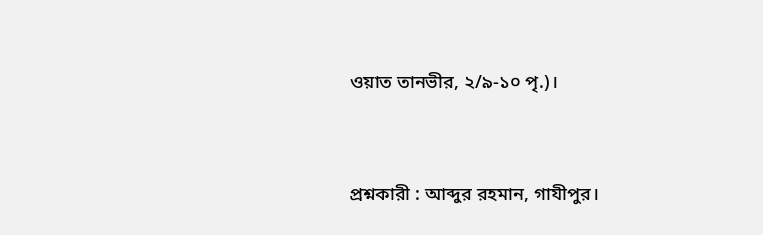ওয়াত তানভীর, ২/৯-১০ পৃ.)।


প্রশ্নকারী : আব্দুর রহমান, গাযীপুর।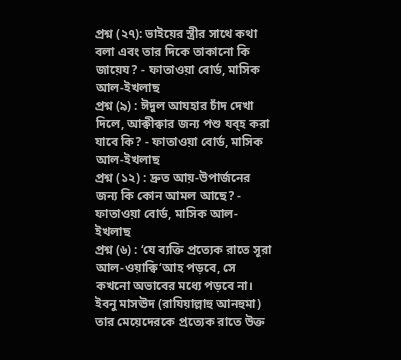প্রশ্ন (২৭): ভাইয়ের স্ত্রীর সাথে কথা বলা এবং তার দিকে তাকানো কি জায়েয? - ফাতাওয়া বোর্ড, মাসিক আল-ইখলাছ
প্রশ্ন (৯) : ঈদুল আযহার চাঁদ দেখা দিলে, আক্বীক্বার জন্য পশু যব্হ করা যাবে কি? - ফাতাওয়া বোর্ড, মাসিক আল-ইখলাছ
প্রশ্ন (১২) : দ্রুত আয়-উপার্জনের জন্য কি কোন আমল আছে? - ফাতাওয়া বোর্ড, মাসিক আল-ইখলাছ
প্রশ্ন (৬) : ‘যে ব্যক্তি প্রত্যেক রাতে সূরা আল-ওয়াক্বি‘আহ পড়বে, সে কখনো অভাবের মধ্যে পড়বে না। ইবনু মাসঊদ (রাযিয়াল্লাহু আনহুমা) তার মেয়েদেরকে প্রত্যেক রাতে উক্ত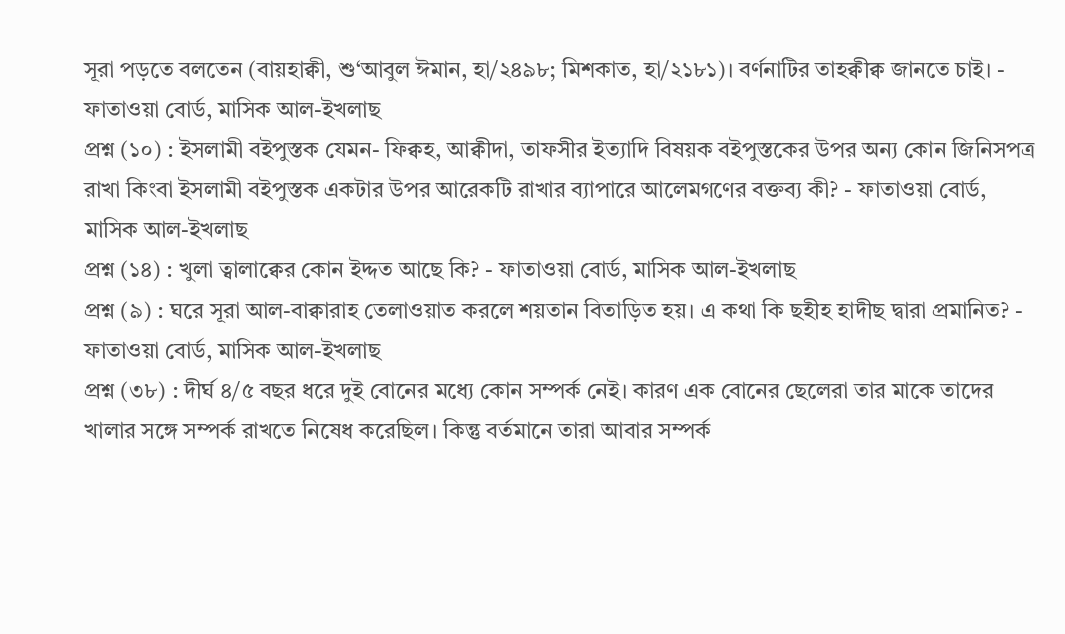সূরা পড়তে বলতেন (বায়হাক্বী, শু‘আবুল ঈমান, হা/২৪৯৮; মিশকাত, হা/২১৮১)। বর্ণনাটির তাহক্বীক্ব জানতে চাই। - ফাতাওয়া বোর্ড, মাসিক আল-ইখলাছ
প্রশ্ন (১০) : ইসলামী বইপুস্তক যেমন- ফিক্বহ, আক্বীদা, তাফসীর ইত্যাদি বিষয়ক বইপুস্তকের উপর অন্য কোন জিনিসপত্র রাখা কিংবা ইসলামী বইপুস্তক একটার উপর আরেকটি রাখার ব্যাপারে আলেমগণের বক্তব্য কী? - ফাতাওয়া বোর্ড, মাসিক আল-ইখলাছ
প্রশ্ন (১৪) : খুলা ত্বালাক্বের কোন ইদ্দত আছে কি? - ফাতাওয়া বোর্ড, মাসিক আল-ইখলাছ
প্রশ্ন (৯) : ঘরে সূরা আল-বাক্বারাহ তেলাওয়াত করলে শয়তান বিতাড়িত হয়। এ কথা কি ছহীহ হাদীছ দ্বারা প্রমানিত? - ফাতাওয়া বোর্ড, মাসিক আল-ইখলাছ
প্রশ্ন (৩৮) : দীর্ঘ ৪/৫ বছর ধরে দুই বোনের মধ্যে কোন সম্পর্ক নেই। কারণ এক বোনের ছেলেরা তার মাকে তাদের খালার সঙ্গে সম্পর্ক রাখতে নিষেধ করেছিল। কিন্তু বর্তমানে তারা আবার সম্পর্ক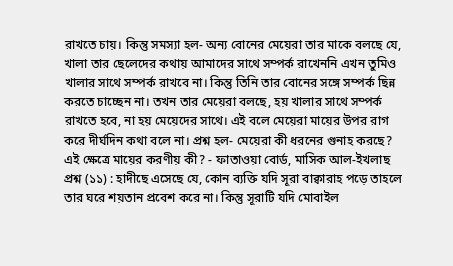রাখতে চায়। কিন্তু সমস্যা হল- অন্য বোনের মেয়েরা তার মাকে বলছে যে, খালা তার ছেলেদের কথায় আমাদের সাথে সম্পর্ক রাখেননি এখন তুমিও খালার সাথে সম্পর্ক রাখবে না। কিন্তু তিনি তার বোনের সঙ্গে সম্পর্ক ছিন্ন করতে চাচ্ছেন না। তখন তার মেয়েরা বলছে, হয় খালার সাথে সম্পর্ক রাখতে হবে, না হয় মেয়েদের সাথে। এই বলে মেয়েরা মায়ের উপর রাগ করে দীর্ঘদিন কথা বলে না। প্রশ্ন হল- মেয়েরা কী ধরনের গুনাহ করছে? এই ক্ষেত্রে মায়ের করণীয় কী? - ফাতাওয়া বোর্ড, মাসিক আল-ইখলাছ
প্রশ্ন (১১) : হাদীছে এসেছে যে, কোন ব্যক্তি যদি সূরা বাক্বারাহ পড়ে তাহলে তার ঘরে শয়তান প্রবেশ করে না। কিন্তু সূরাটি যদি মোবাইল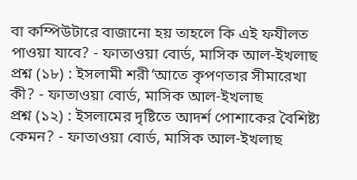বা কম্পিউটারে বাজানো হয় তাহলে কি এই ফযীলত পাওয়া যাবে? - ফাতাওয়া বোর্ড, মাসিক আল-ইখলাছ
প্রশ্ন (১৮) : ইসলামী শরী‘আতে কৃপণতার সীমারেখা কী? - ফাতাওয়া বোর্ড, মাসিক আল-ইখলাছ
প্রশ্ন (১২) : ইসলামের দৃষ্টিতে আদর্শ পোশাকের বৈশিষ্ট্য কেমন? - ফাতাওয়া বোর্ড, মাসিক আল-ইখলাছ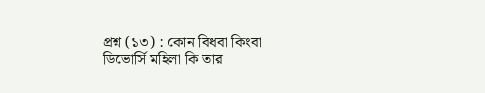প্রশ্ন (১৩) : কোন বিধবা কিংবা ডিভোর্সি মহিলা কি তার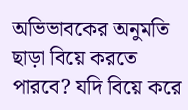অভিভাবকের অনুমতি ছাড়া বিয়ে করতে পারবে? যদি বিয়ে করে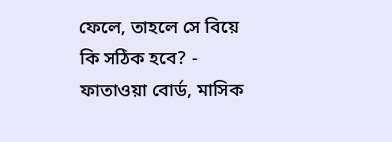ফেলে, তাহলে সে বিয়ে কি সঠিক হবে? - ফাতাওয়া বোর্ড, মাসিক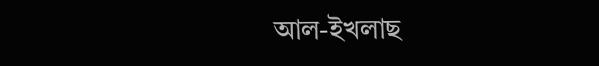আল-ইখলাছ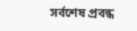সর্বশেষ প্রবন্ধ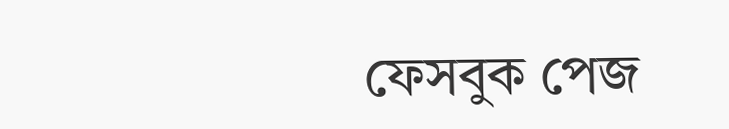ফেসবুক পেজ